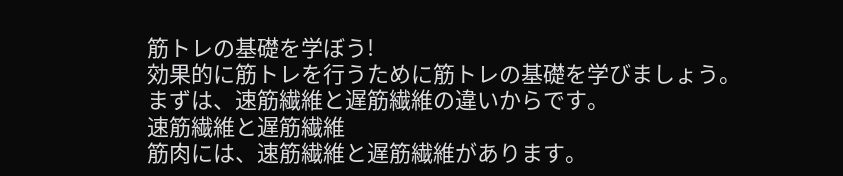筋トレの基礎を学ぼう!
効果的に筋トレを行うために筋トレの基礎を学びましょう。まずは、速筋繊維と遅筋繊維の違いからです。
速筋繊維と遅筋繊維
筋肉には、速筋繊維と遅筋繊維があります。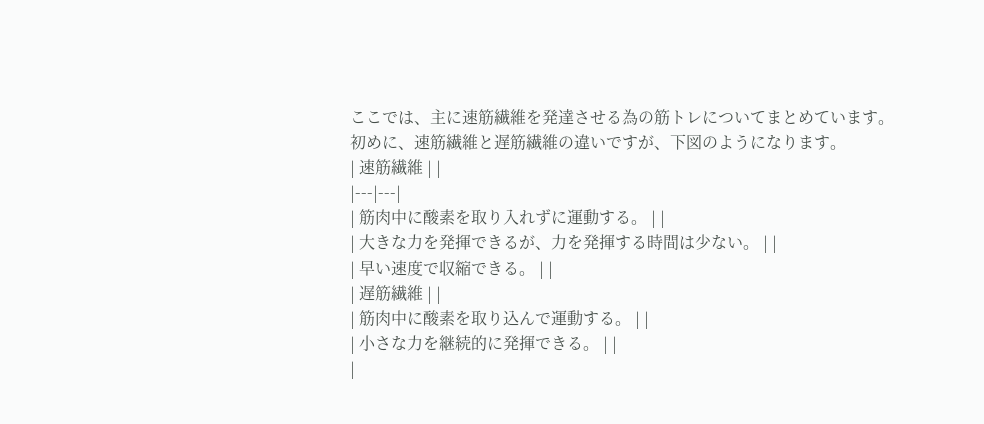ここでは、主に速筋繊維を発達させる為の筋トレについてまとめています。
初めに、速筋繊維と遅筋繊維の違いですが、下図のようになります。
| 速筋繊維 | |
|---|---|
| 筋肉中に酸素を取り入れずに運動する。 | |
| 大きな力を発揮できるが、力を発揮する時間は少ない。 | |
| 早い速度で収縮できる。 | |
| 遅筋繊維 | |
| 筋肉中に酸素を取り込んで運動する。 | |
| 小さな力を継続的に発揮できる。 | |
|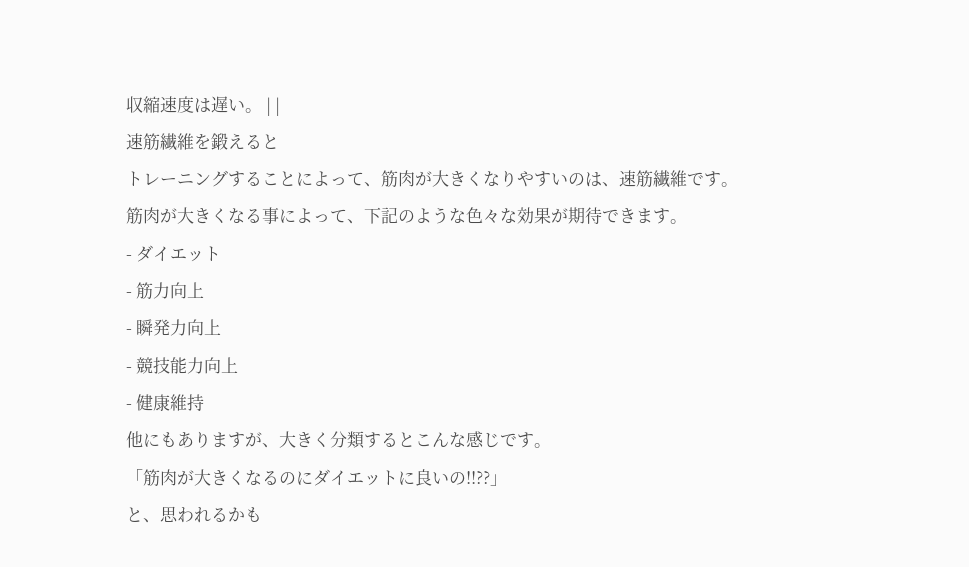収縮速度は遅い。 | |
速筋繊維を鍛えると
トレーニングすることによって、筋肉が大きくなりやすいのは、速筋繊維です。
筋肉が大きくなる事によって、下記のような色々な効果が期待できます。
- ダイエット
- 筋力向上
- 瞬発力向上
- 競技能力向上
- 健康維持
他にもありますが、大きく分類するとこんな感じです。
「筋肉が大きくなるのにダイエットに良いの!!??」
と、思われるかも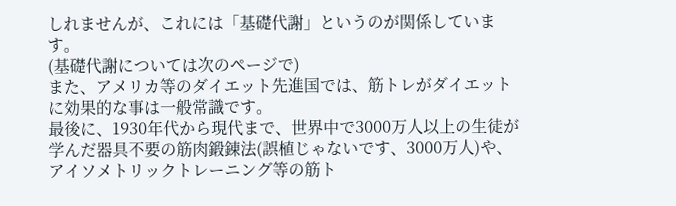しれませんが、これには「基礎代謝」というのが関係しています。
(基礎代謝については次のページで)
また、アメリカ等のダイエット先進国では、筋トレがダイエットに効果的な事は一般常識です。
最後に、1930年代から現代まで、世界中で3000万人以上の生徒が学んだ器具不要の筋肉鍛錬法(誤植じゃないです、3000万人)や、アイソメトリックトレーニング等の筋ト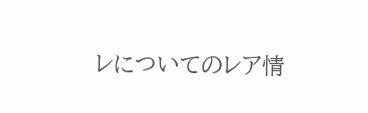レについてのレア情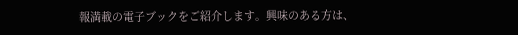報満載の電子ブックをご紹介します。興味のある方は、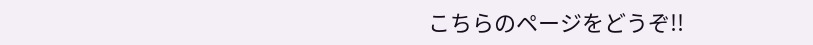こちらのページをどうぞ!!